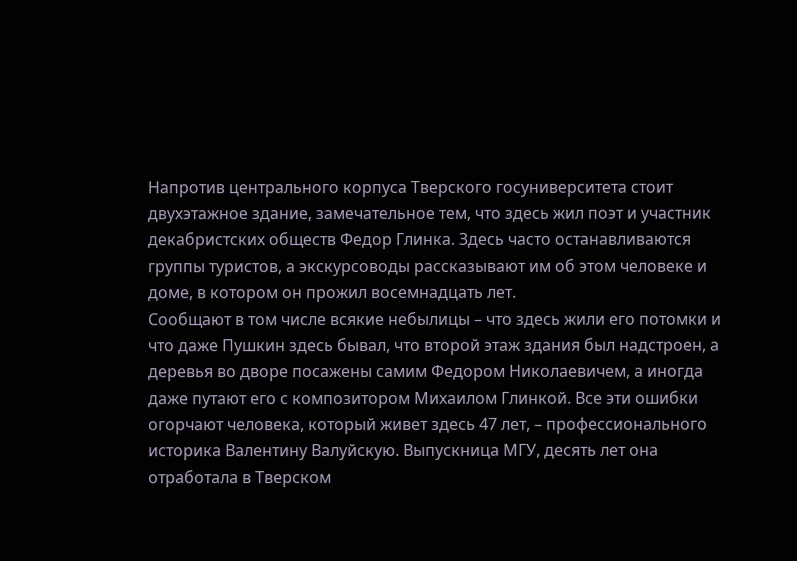Напротив центрального корпуса Тверского госуниверситета стоит двухэтажное здание, замечательное тем, что здесь жил поэт и участник декабристских обществ Федор Глинка. Здесь часто останавливаются группы туристов, а экскурсоводы рассказывают им об этом человеке и доме, в котором он прожил восемнадцать лет.
Сообщают в том числе всякие небылицы – что здесь жили его потомки и что даже Пушкин здесь бывал, что второй этаж здания был надстроен, а деревья во дворе посажены самим Федором Николаевичем, а иногда даже путают его с композитором Михаилом Глинкой. Все эти ошибки огорчают человека, который живет здесь 47 лет, – профессионального историка Валентину Валуйскую. Выпускница МГУ, десять лет она отработала в Тверском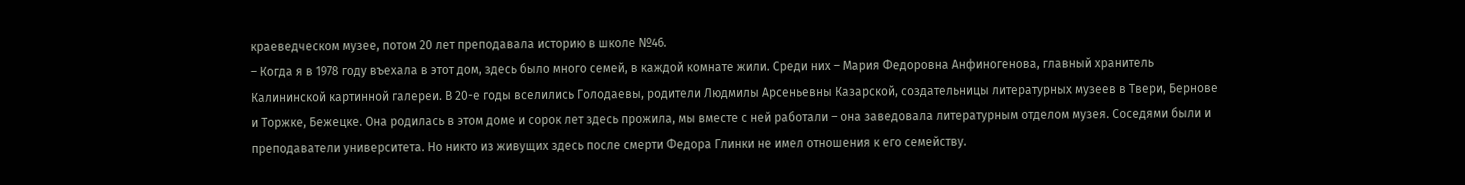краеведческом музее, потом 20 лет преподавала историю в школе №46.
– Когда я в 1978 году въехала в этот дом, здесь было много семей, в каждой комнате жили. Среди них – Мария Федоровна Анфиногенова, главный хранитель Калининской картинной галереи. В 20-е годы вселились Голодаевы, родители Людмилы Арсеньевны Казарской, создательницы литературных музеев в Твери, Бернове и Торжке, Бежецке. Она родилась в этом доме и сорок лет здесь прожила, мы вместе с ней работали – она заведовала литературным отделом музея. Соседями были и преподаватели университета. Но никто из живущих здесь после смерти Федора Глинки не имел отношения к его семейству.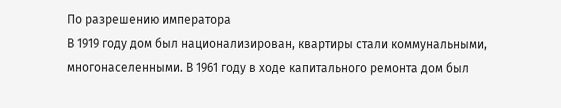По разрешению императора
В 1919 году дом был национализирован, квартиры стали коммунальными, многонаселенными. В 1961 году в ходе капитального ремонта дом был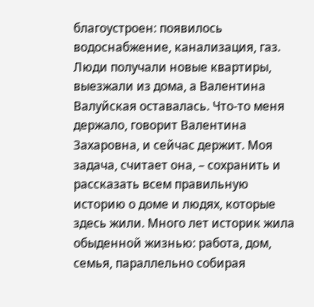благоустроен: появилось водоснабжение, канализация, газ. Люди получали новые квартиры, выезжали из дома, а Валентина Валуйская оставалась. Что-то меня держало, говорит Валентина Захаровна, и сейчас держит. Моя задача, считает она, – сохранить и рассказать всем правильную историю о доме и людях, которые здесь жили. Много лет историк жила обыденной жизнью: работа, дом, семья, параллельно собирая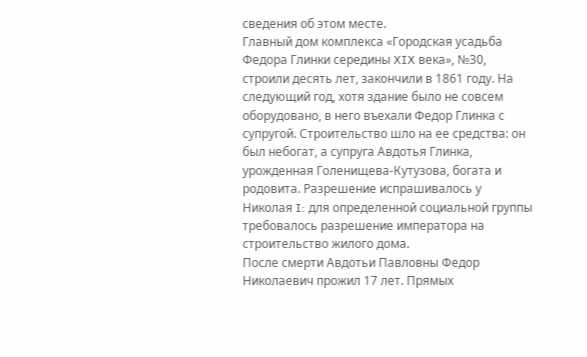сведения об этом месте.
Главный дом комплекса «Городская усадьба Федора Глинки середины XIX века», №30, строили десять лет, закончили в 1861 году. На следующий год, хотя здание было не совсем оборудовано, в него въехали Федор Глинка с супругой. Строительство шло на ее средства: он был небогат, а супруга Авдотья Глинка, урожденная Голенищева-Кутузова, богата и родовита. Разрешение испрашивалось у Николая I: для определенной социальной группы требовалось разрешение императора на строительство жилого дома.
После смерти Авдотьи Павловны Федор Николаевич прожил 17 лет. Прямых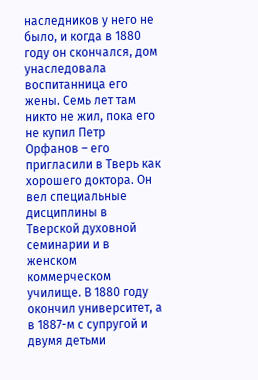наследников у него не было, и когда в 1880 году он скончался, дом унаследовала воспитанница его жены. Семь лет там никто не жил, пока его не купил Петр Орфанов – его пригласили в Тверь как хорошего доктора. Он вел специальные дисциплины в Тверской духовной семинарии и в женском коммерческом училище. В 1880 году окончил университет, а в 1887-м с супругой и двумя детьми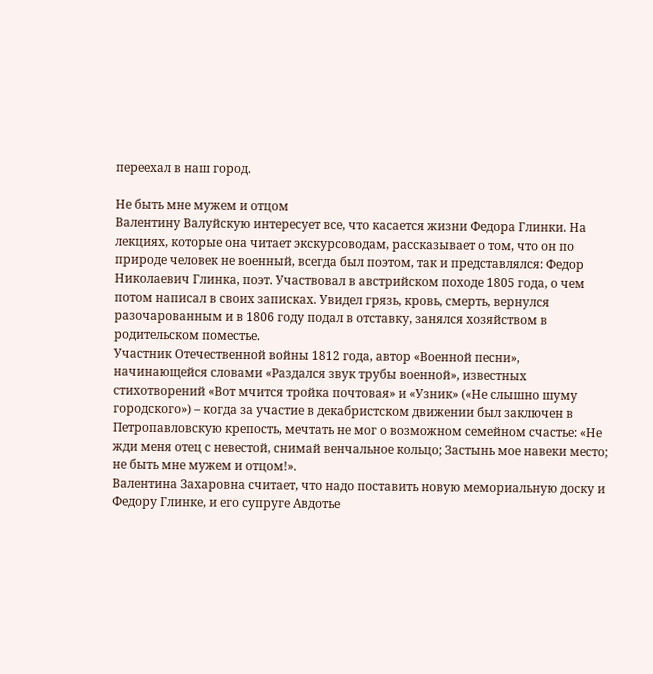переехал в наш город.

Не быть мне мужем и отцом
Валентину Валуйскую интересует все, что касается жизни Федора Глинки. На лекциях, которые она читает экскурсоводам, рассказывает о том, что он по природе человек не военный, всегда был поэтом, так и представлялся: Федор Николаевич Глинка, поэт. Участвовал в австрийском походе 1805 года, о чем потом написал в своих записках. Увидел грязь, кровь, смерть, вернулся разочарованным и в 1806 году подал в отставку, занялся хозяйством в родительском поместье.
Участник Отечественной войны 1812 года, автор «Военной песни», начинающейся словами «Раздался звук трубы военной», известных стихотворений «Вот мчится тройка почтовая» и «Узник» («Не слышно шуму городского») – когда за участие в декабристском движении был заключен в Петропавловскую крепость, мечтать не мог о возможном семейном счастье: «Не жди меня отец с невестой, снимай венчальное кольцо; Застынь мое навеки место; не быть мне мужем и отцом!».
Валентина Захаровна считает, что надо поставить новую мемориальную доску и Федору Глинке, и его супруге Авдотье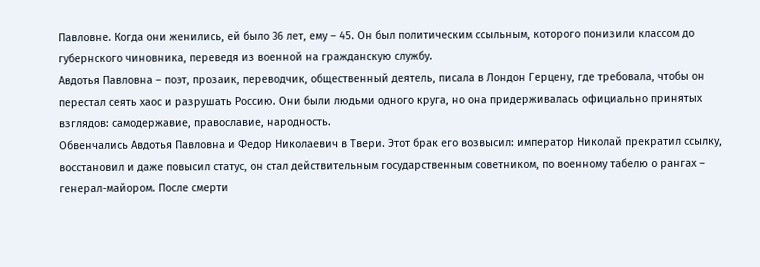Павловне. Когда они женились, ей было 36 лет, ему – 45. Он был политическим ссыльным, которого понизили классом до губернского чиновника, переведя из военной на гражданскую службу.
Авдотья Павловна – поэт, прозаик, переводчик, общественный деятель, писала в Лондон Герцену, где требовала, чтобы он перестал сеять хаос и разрушать Россию. Они были людьми одного круга, но она придерживалась официально принятых взглядов: самодержавие, православие, народность.
Обвенчались Авдотья Павловна и Федор Николаевич в Твери. Этот брак его возвысил: император Николай прекратил ссылку, восстановил и даже повысил статус, он стал действительным государственным советником, по военному табелю о рангах – генерал-майором. После смерти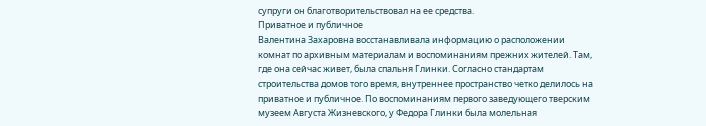супруги он благотворительствовал на ее средства.
Приватное и публичное
Валентина Захаровна восстанавливала информацию о расположении комнат по архивным материалам и воспоминаниям прежних жителей. Там, где она сейчас живет, была спальня Глинки. Согласно стандартам строительства домов того время, внутреннее пространство четко делилось на приватное и публичное. По воспоминаниям первого заведующего тверским музеем Августа Жизневского, у Федора Глинки была молельная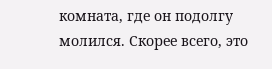комната, где он подолгу молился. Скорее всего, это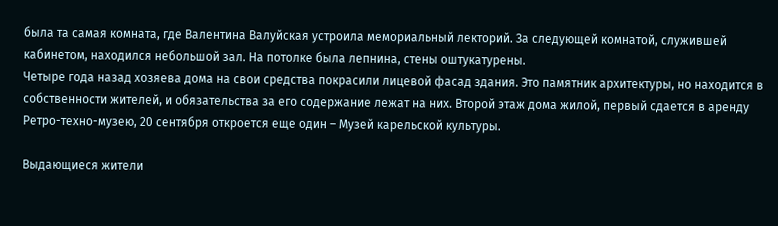была та самая комната, где Валентина Валуйская устроила мемориальный лекторий. За следующей комнатой, служившей кабинетом, находился небольшой зал. На потолке была лепнина, стены оштукатурены.
Четыре года назад хозяева дома на свои средства покрасили лицевой фасад здания. Это памятник архитектуры, но находится в собственности жителей, и обязательства за его содержание лежат на них. Второй этаж дома жилой, первый сдается в аренду Ретро-техно-музею, 20 сентября откроется еще один – Музей карельской культуры.

Выдающиеся жители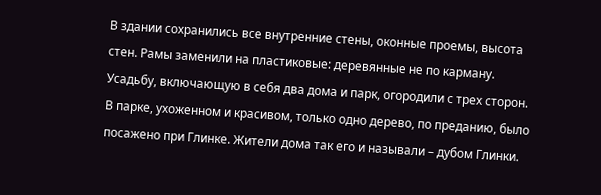В здании сохранились все внутренние стены, оконные проемы, высота стен. Рамы заменили на пластиковые: деревянные не по карману. Усадьбу, включающую в себя два дома и парк, огородили с трех сторон. В парке, ухоженном и красивом, только одно дерево, по преданию, было посажено при Глинке. Жители дома так его и называли – дубом Глинки.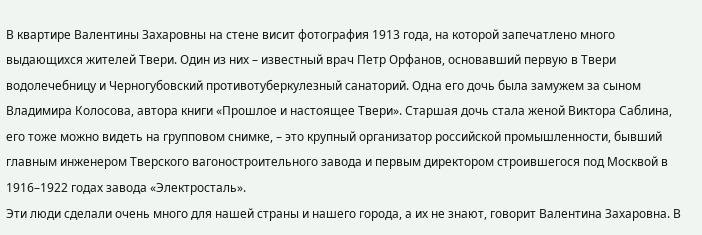В квартире Валентины Захаровны на стене висит фотография 1913 года, на которой запечатлено много выдающихся жителей Твери. Один из них – известный врач Петр Орфанов, основавший первую в Твери водолечебницу и Черногубовский противотуберкулезный санаторий. Одна его дочь была замужем за сыном Владимира Колосова, автора книги «Прошлое и настоящее Твери». Старшая дочь стала женой Виктора Саблина, его тоже можно видеть на групповом снимке, – это крупный организатор российской промышленности, бывший главным инженером Тверского вагоностроительного завода и первым директором строившегося под Москвой в 1916–1922 годах завода «Электросталь».
Эти люди сделали очень много для нашей страны и нашего города, а их не знают, говорит Валентина Захаровна. В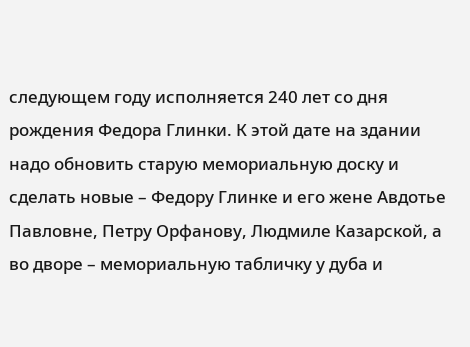следующем году исполняется 240 лет со дня рождения Федора Глинки. К этой дате на здании надо обновить старую мемориальную доску и сделать новые – Федору Глинке и его жене Авдотье Павловне, Петру Орфанову, Людмиле Казарской, а во дворе – мемориальную табличку у дуба и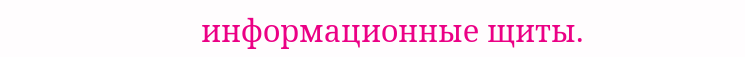информационные щиты.